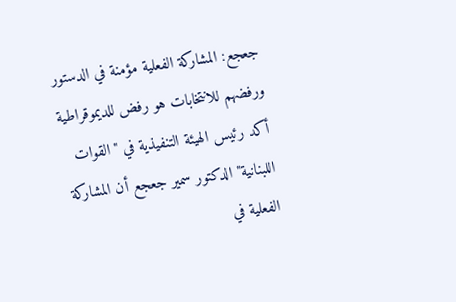جعجع: المشاركة الفعلية مؤمنة في الدستور ورفضهم للانتخابات هو رفض للديموقراطية
أكد رئيس الهيئة التنفيذية في "القوات اللبنانية" الدكتور سمير جعجع أن المشاركة الفعلية في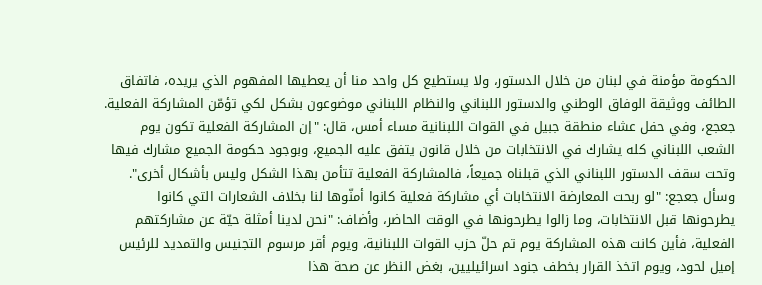الحكومة مؤمنة في لبنان من خلال الدستور، ولا يستطيع كل واحد منا أن يعطيها المفهوم الذي يريده، فاتفاق الطائف ووثيقة الوفاق الوطني والدستور اللبناني والنظام اللبناني موضوعون بشكل لكي تؤمّن المشاركة الفعلية.
جعجع، وفي حفل عشاء منطقة جبيل في القوات اللبنانية مساء أمس، قال: "إن المشاركة الفعلية تكون يوم الشعب اللبناني كله يشارك في الانتخابات من خلال قانون يتفق عليه الجميع، وبوجود حكومة الجميع مشارك فيها وتحت سقف الدستور اللبناني الذي قبلناه جميعاً، فالمشاركة الفعلية تتأمن بهذا الشكل وليس بأشكال أخرى".
وسأل جعجع: "لو ربحت المعارضة الانتخابات أي مشاركة فعلية كانوا أمنّوها لنا بخلاف الشعارات التي كانوا يطرحونها قبل الانتخابات، وما زالوا يطرحونها في الوقت الحاضر، وأضاف: "نحن لدينا أمثلة حيّة عن مشاركتهم الفعلية، فأين كانت هذه المشاركة يوم تم حلّ حزب القوات اللبنانية، ويوم أقر مرسوم التجنيس والتمديد للرئيس إميل لحود، ويوم اتخذ القرار بخطف جنود اسرائيليين، بغض النظر عن صحة هذا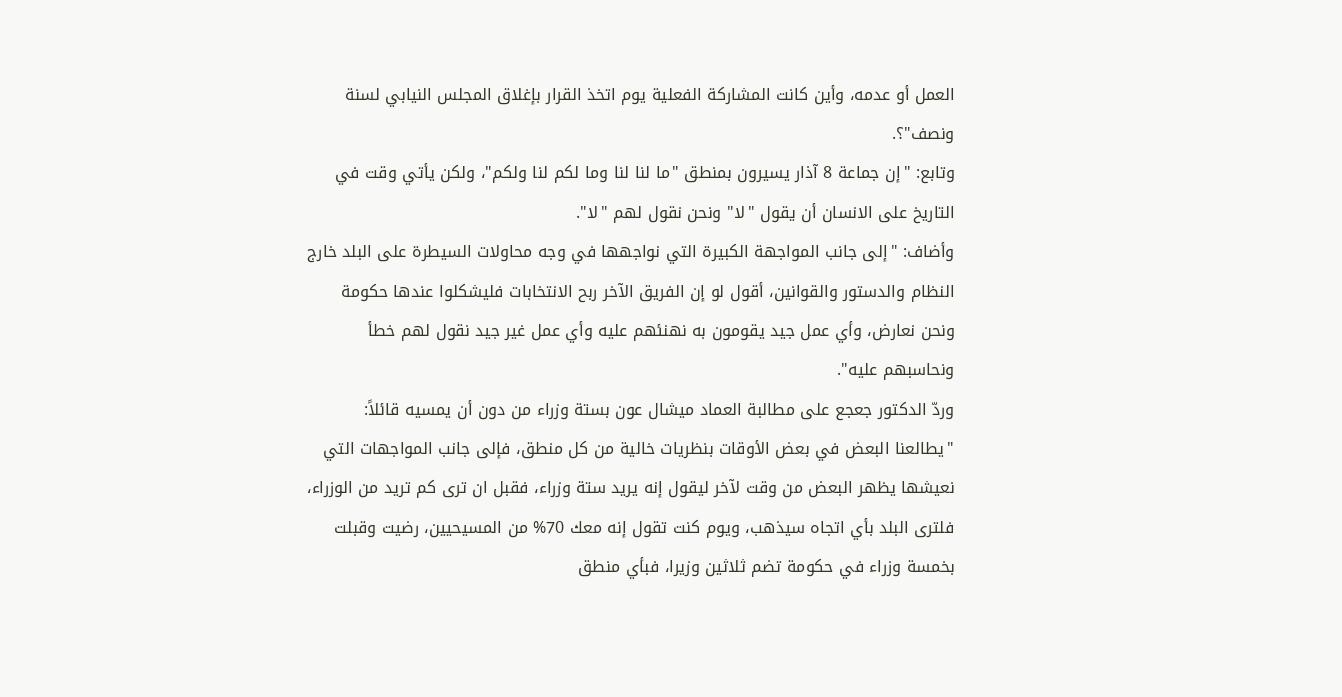العمل أو عدمه، وأين كانت المشاركة الفعلية يوم اتخذ القرار بإغلاق المجلس النيابي لسنة ونصف"؟.
وتابع: "إن جماعة 8 آذار يسيرون بمنطق "ما لنا لنا وما لكم لنا ولكم"، ولكن يأتي وقت في التاريخ على الانسان أن يقول "لا" ونحن نقول لهم "لا".
وأضاف: "إلى جانب المواجهة الكبيرة التي نواجهها في وجه محاولات السيطرة على البلد خارج النظام والدستور والقوانين، أقول لو إن الفريق الآخر ربح الانتخابات فليشكلوا عندها حكومة ونحن نعارض، وأي عمل جيد يقومون به نهنئهم عليه وأي عمل غير جيد نقول لهم خطأ ونحاسبهم عليه".
وردّ الدكتور جعجع على مطالبة العماد ميشال عون بستة وزراء من دون أن يمسيه قائلاً: "يطالعنا البعض في بعض الأوقات بنظريات خالية من كل منطق، فإلى جانب المواجهات التي نعيشها يظهر البعض من وقت لآخر ليقول إنه يريد ستة وزراء، فقبل ان ترى كم تريد من الوزراء، فلترى البلد بأي اتجاه سيذهب، ويوم كنت تقول إنه معك 70% من المسيحيين، رضيت وقبلت بخمسة وزراء في حكومة تضم ثلاثين وزيرا، فبأي منطق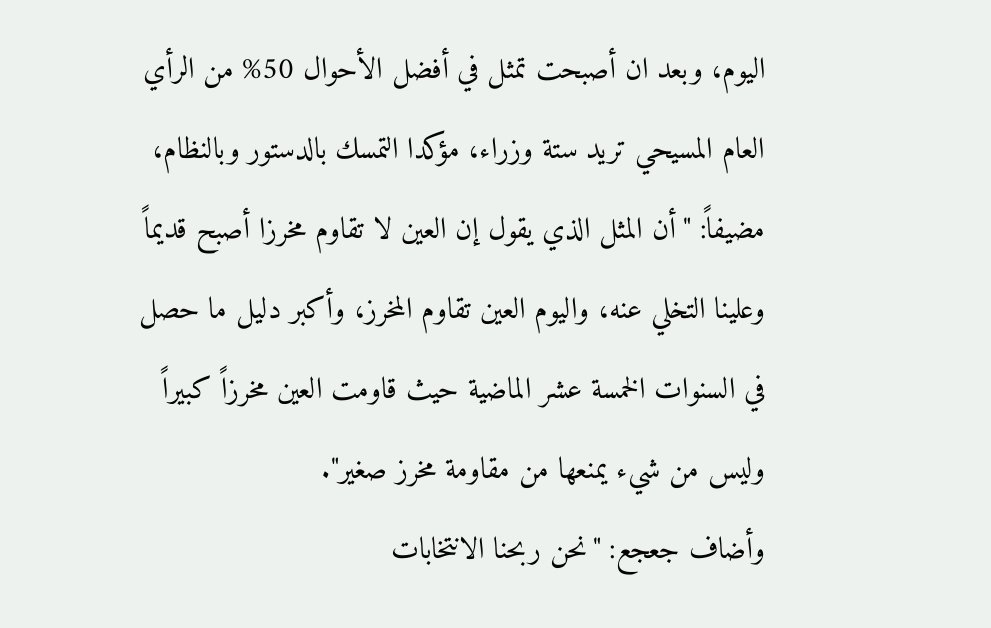اليوم، وبعد ان أصبحت تمثل في أفضل الأحوال 50% من الرأي العام المسيحي تريد ستة وزراء، مؤكدا التمسك بالدستور وبالنظام، مضيفاً: "أن المثل الذي يقول إن العين لا تقاوم مخرزا أصبح قديماً وعلينا التخلي عنه، واليوم العين تقاوم المخرز، وأكبر دليل ما حصل في السنوات الخمسة عشر الماضية حيث قاومت العين مخرزاً كبيراً وليس من شيء يمنعها من مقاومة مخرز صغير".
وأضاف جعجع: "نحن ربحنا الانتخابات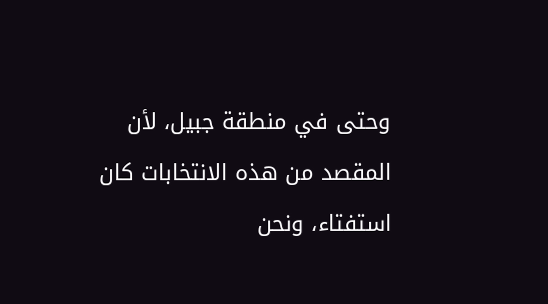وحتى في منطقة جبيل، لأن المقصد من هذه الانتخابات كان استفتاء، ونحن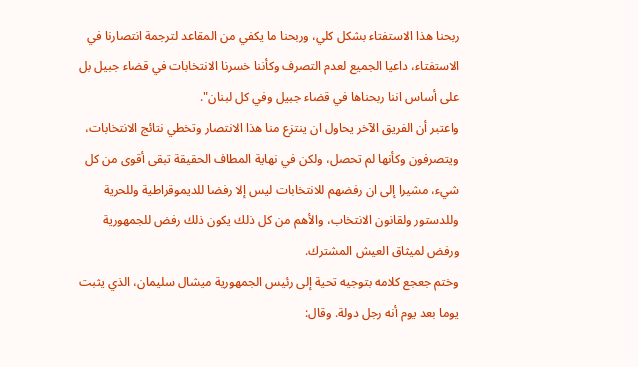ربحنا هذا الاستفتاء بشكل كلي، وربحنا ما يكفي من المقاعد لترجمة انتصارنا في الاستفتاء، داعيا الجميع لعدم التصرف وكأننا خسرنا الانتخابات في قضاء جبيل بل على أساس اننا ربحناها في قضاء جبيل وفي كل لبنان".
واعتبر أن الفريق الآخر يحاول ان ينتزع منا هذا الانتصار وتخطي نتائج الانتخابات، ويتصرفون وكأنها لم تحصل، ولكن في نهاية المطاف الحقيقة تبقى أقوى من كل شيء، مشيرا إلى ان رفضهم للانتخابات ليس إلا رفضا للديموقراطية وللحرية وللدستور ولقانون الانتخاب، والأهم من كل ذلك يكون ذلك رفض للجمهورية ورفض لميثاق العيش المشترك.
وختم جعجع كلامه بتوجيه تحية إلى رئيس الجمهورية ميشال سليمان، الذي يثبت يوما بعد يوم أنه رجل دولة. وقال: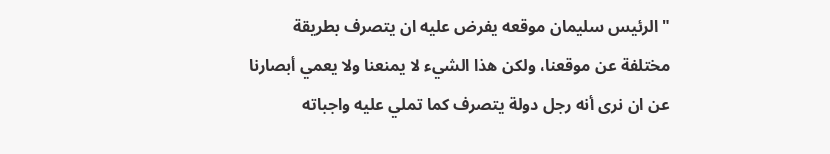"الرئيس سليمان موقعه يفرض عليه ان يتصرف بطريقة مختلفة عن موقعنا، ولكن هذا الشيء لا يمنعنا ولا يعمي أبصارنا عن ان نرى أنه رجل دولة يتصرف كما تملي عليه واجباته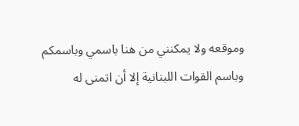وموقعه ولا يمكنني من هنا باسمي وباسمكم وباسم القوات اللبنانية إلا أن اتمنى له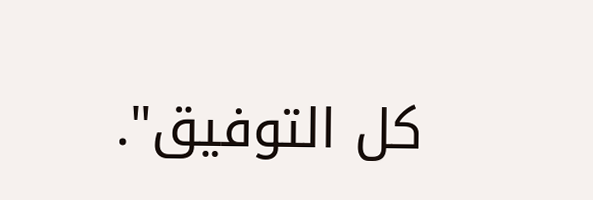كل التوفيق".